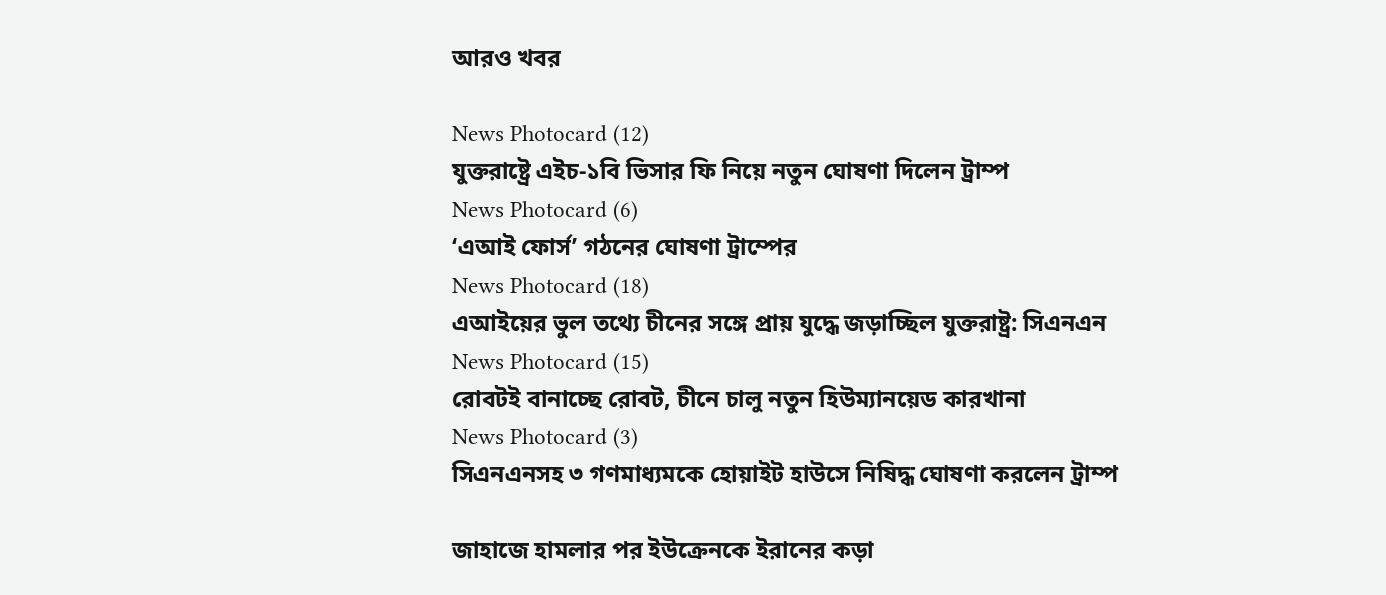আরও খবর

News Photocard (12)
যুক্তরাষ্ট্রে এইচ-১বি ভিসার ফি নিয়ে নতুন ঘোষণা দিলেন ট্রাম্প
News Photocard (6)
‘এআই ফোর্স’ গঠনের ঘোষণা ট্রাম্পের
News Photocard (18)
এআইয়ের ভুল তথ্যে চীনের সঙ্গে প্রায় যুদ্ধে জড়াচ্ছিল যুক্তরাষ্ট্র: সিএনএন
News Photocard (15)
রোবটই বানাচ্ছে রোবট, চীনে চালু নতুন হিউম্যানয়েড কারখানা
News Photocard (3)
সিএনএনসহ ৩ গণমাধ্যমকে হোয়াইট হাউসে নিষিদ্ধ ঘোষণা করলেন ট্রাম্প

জাহাজে হামলার পর ইউক্রেনকে ইরানের কড়া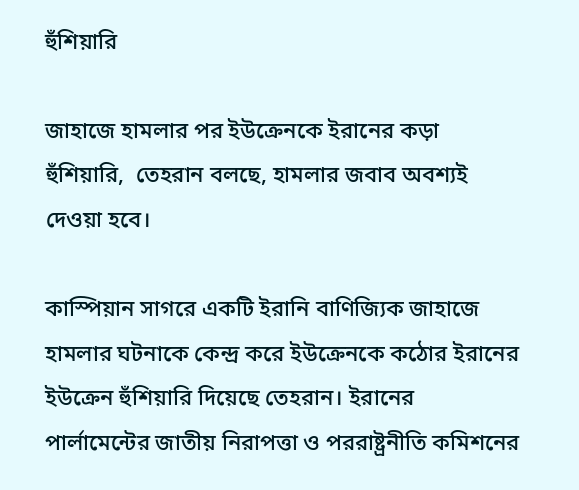হুঁশিয়ারি

জাহাজে হামলার পর ইউক্রেনকে ইরানের কড়া হুঁশিয়ারি,  তেহরান বলছে, হামলার জবাব অবশ্যই দেওয়া হবে।

কাস্পিয়ান সাগরে একটি ইরানি বাণিজ্যিক জাহাজে হামলার ঘটনাকে কেন্দ্র করে ইউক্রেনকে কঠোর ইরানের ইউক্রেন হুঁশিয়ারি দিয়েছে তেহরান। ইরানের পার্লামেন্টের জাতীয় নিরাপত্তা ও পররাষ্ট্রনীতি কমিশনের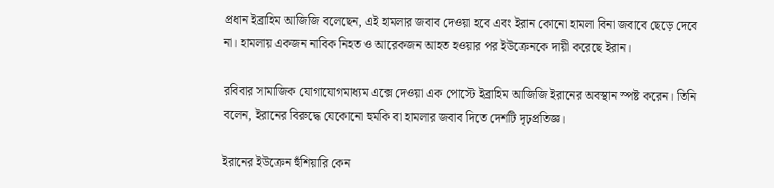প্রধান ইব্রাহিম আজিজি বলেছেন, এই হামলার জবাব দেওয়া হবে এবং ইরান কোনো হামলা বিনা জবাবে ছেড়ে দেবে না। হামলায় একজন নাবিক নিহত ও আরেকজন আহত হওয়ার পর ইউক্রেনকে দায়ী করেছে ইরান।

রবিবার সামাজিক যোগাযোগমাধ্যম এক্সে দেওয়া এক পোস্টে ইব্রাহিম আজিজি ইরানের অবস্থান স্পষ্ট করেন। তিনি বলেন, ইরানের বিরুদ্ধে যেকোনো হুমকি বা হামলার জবাব দিতে দেশটি দৃঢ়প্রতিজ্ঞ।

ইরানের ইউক্রেন হুঁশিয়ারি কেন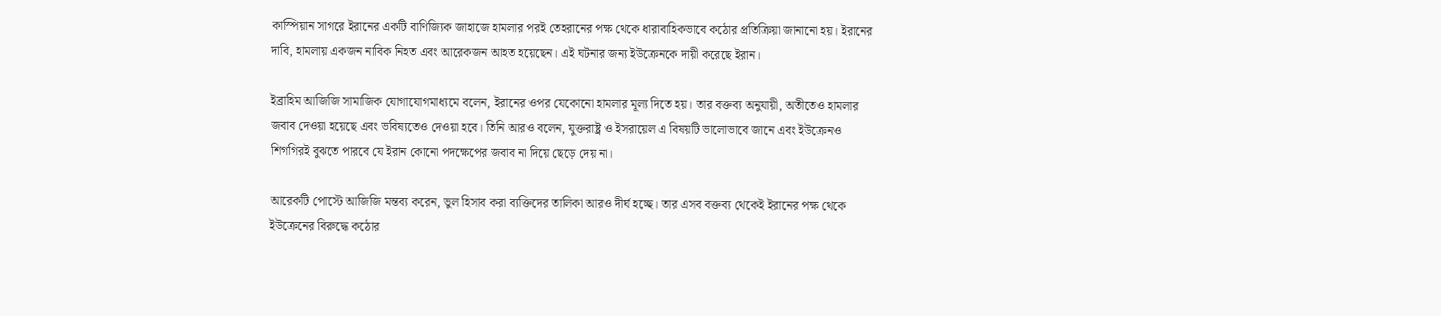কাস্পিয়ান সাগরে ইরানের একটি বাণিজ্যিক জাহাজে হামলার পরই তেহরানের পক্ষ থেকে ধারাবাহিকভাবে কঠোর প্রতিক্রিয়া জানানো হয়। ইরানের দাবি, হামলায় একজন নাবিক নিহত এবং আরেকজন আহত হয়েছেন। এই ঘটনার জন্য ইউক্রেনকে দায়ী করেছে ইরান।

ইব্রাহিম আজিজি সামাজিক যোগাযোগমাধ্যমে বলেন, ইরানের ওপর যেকোনো হামলার মূল্য দিতে হয়। তার বক্তব্য অনুযায়ী, অতীতেও হামলার জবাব দেওয়া হয়েছে এবং ভবিষ্যতেও দেওয়া হবে। তিনি আরও বলেন, যুক্তরাষ্ট্র ও ইসরায়েল এ বিষয়টি ভালোভাবে জানে এবং ইউক্রেনও শিগগিরই বুঝতে পারবে যে ইরান কোনো পদক্ষেপের জবাব না দিয়ে ছেড়ে দেয় না।

আরেকটি পোস্টে আজিজি মন্তব্য করেন, ভুল হিসাব করা ব্যক্তিদের তালিকা আরও দীর্ঘ হচ্ছে। তার এসব বক্তব্য থেকেই ইরানের পক্ষ থেকে ইউক্রেনের বিরুদ্ধে কঠোর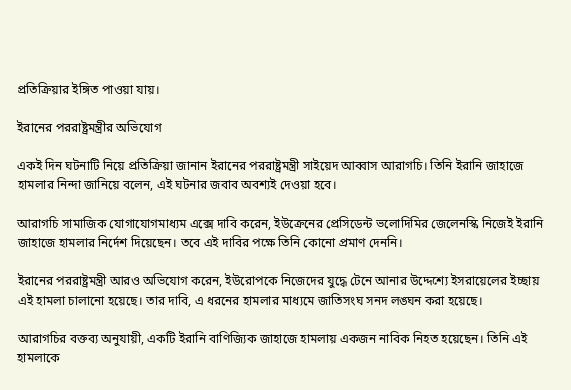প্রতিক্রিয়ার ইঙ্গিত পাওয়া যায়।

ইরানের পররাষ্ট্রমন্ত্রীর অভিযোগ

একই দিন ঘটনাটি নিয়ে প্রতিক্রিয়া জানান ইরানের পররাষ্ট্রমন্ত্রী সাইয়েদ আব্বাস আরাগচি। তিনি ইরানি জাহাজে হামলার নিন্দা জানিয়ে বলেন, এই ঘটনার জবাব অবশ্যই দেওয়া হবে।

আরাগচি সামাজিক যোগাযোগমাধ্যম এক্সে দাবি করেন, ইউক্রেনের প্রেসিডেন্ট ভলোদিমির জেলেনস্কি নিজেই ইরানি জাহাজে হামলার নির্দেশ দিয়েছেন। তবে এই দাবির পক্ষে তিনি কোনো প্রমাণ দেননি।

ইরানের পররাষ্ট্রমন্ত্রী আরও অভিযোগ করেন, ইউরোপকে নিজেদের যুদ্ধে টেনে আনার উদ্দেশ্যে ইসরায়েলের ইচ্ছায় এই হামলা চালানো হয়েছে। তার দাবি, এ ধরনের হামলার মাধ্যমে জাতিসংঘ সনদ লঙ্ঘন করা হয়েছে।

আরাগচির বক্তব্য অনুযায়ী, একটি ইরানি বাণিজ্যিক জাহাজে হামলায় একজন নাবিক নিহত হয়েছেন। তিনি এই হামলাকে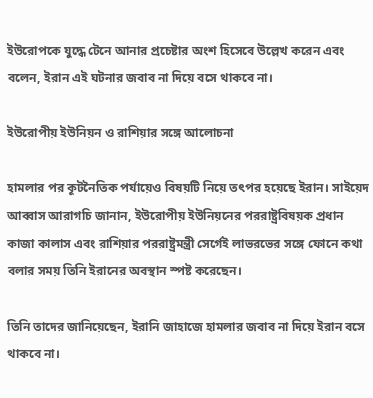ইউরোপকে যুদ্ধে টেনে আনার প্রচেষ্টার অংশ হিসেবে উল্লেখ করেন এবং বলেন, ইরান এই ঘটনার জবাব না দিয়ে বসে থাকবে না।

ইউরোপীয় ইউনিয়ন ও রাশিয়ার সঙ্গে আলোচনা

হামলার পর কূটনৈতিক পর্যায়েও বিষয়টি নিয়ে তৎপর হয়েছে ইরান। সাইয়েদ আব্বাস আরাগচি জানান, ইউরোপীয় ইউনিয়নের পররাষ্ট্রবিষয়ক প্রধান কাজা কালাস এবং রাশিয়ার পররাষ্ট্রমন্ত্রী সের্গেই লাভরভের সঙ্গে ফোনে কথা বলার সময় তিনি ইরানের অবস্থান স্পষ্ট করেছেন।

তিনি তাদের জানিয়েছেন, ইরানি জাহাজে হামলার জবাব না দিয়ে ইরান বসে থাকবে না।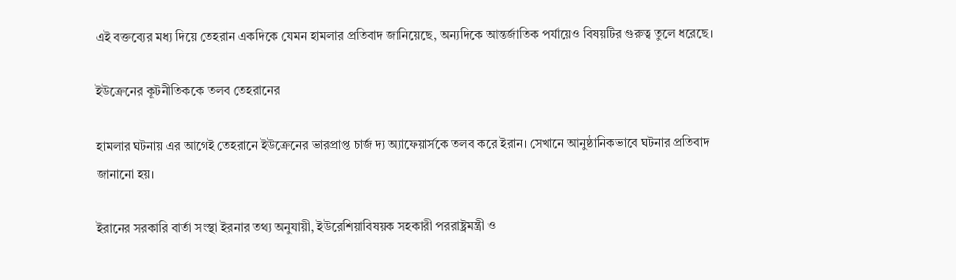এই বক্তব্যের মধ্য দিয়ে তেহরান একদিকে যেমন হামলার প্রতিবাদ জানিয়েছে, অন্যদিকে আন্তর্জাতিক পর্যায়েও বিষয়টির গুরুত্ব তুলে ধরেছে।

ইউক্রেনের কূটনীতিককে তলব তেহরানের

হামলার ঘটনায় এর আগেই তেহরানে ইউক্রেনের ভারপ্রাপ্ত চার্জ দ্য অ্যাফেয়ার্সকে তলব করে ইরান। সেখানে আনুষ্ঠানিকভাবে ঘটনার প্রতিবাদ জানানো হয়।

ইরানের সরকারি বার্তা সংস্থা ইরনার তথ্য অনুযায়ী, ইউরেশিয়াবিষয়ক সহকারী পররাষ্ট্রমন্ত্রী ও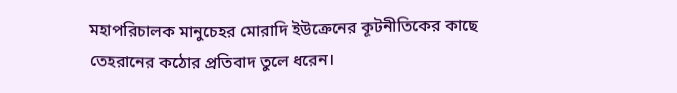মহাপরিচালক মানুচেহর মোরাদি ইউক্রেনের কূটনীতিকের কাছে তেহরানের কঠোর প্রতিবাদ তুলে ধরেন।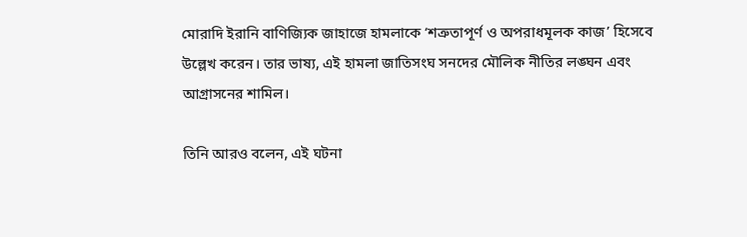মোরাদি ইরানি বাণিজ্যিক জাহাজে হামলাকে ‘শত্রুতাপূর্ণ ও অপরাধমূলক কাজ’ হিসেবে উল্লেখ করেন। তার ভাষ্য, এই হামলা জাতিসংঘ সনদের মৌলিক নীতির লঙ্ঘন এবং আগ্রাসনের শামিল।

তিনি আরও বলেন, এই ঘটনা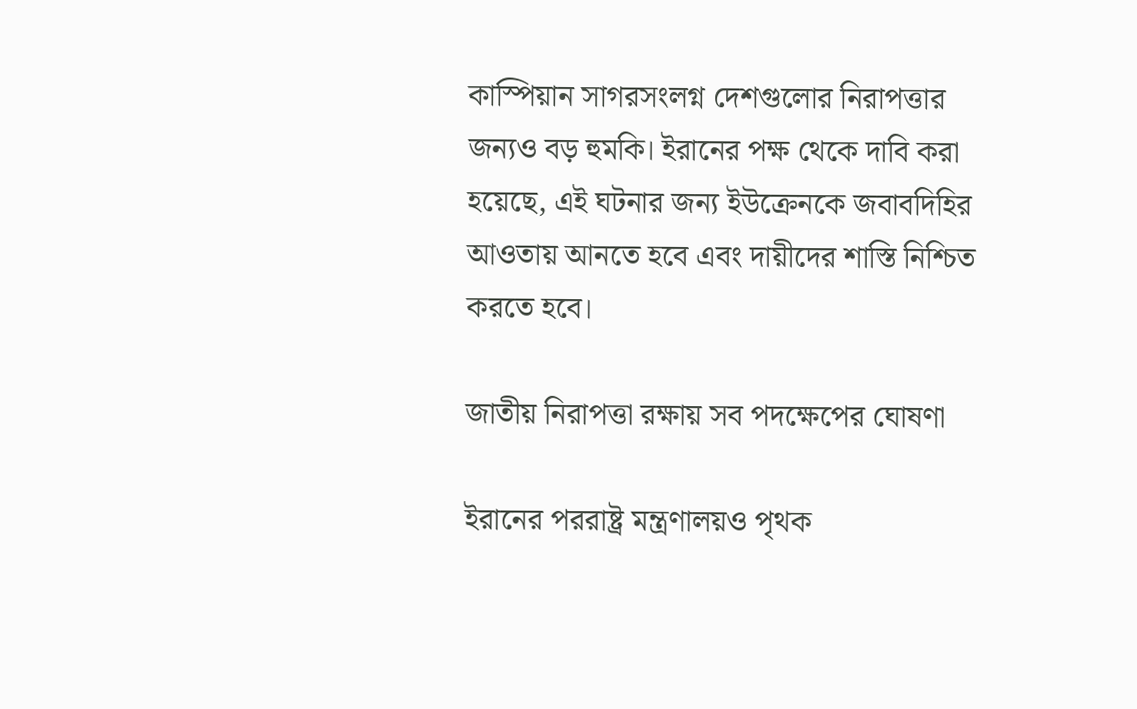কাস্পিয়ান সাগরসংলগ্ন দেশগুলোর নিরাপত্তার জন্যও বড় হুমকি। ইরানের পক্ষ থেকে দাবি করা হয়েছে, এই ঘটনার জন্য ইউক্রেনকে জবাবদিহির আওতায় আনতে হবে এবং দায়ীদের শাস্তি নিশ্চিত করতে হবে।

জাতীয় নিরাপত্তা রক্ষায় সব পদক্ষেপের ঘোষণা

ইরানের পররাষ্ট্র মন্ত্রণালয়ও পৃথক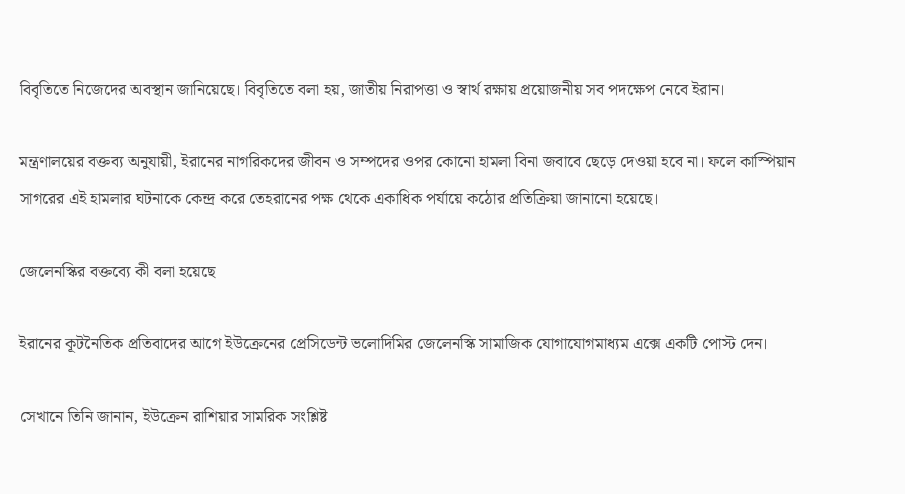বিবৃতিতে নিজেদের অবস্থান জানিয়েছে। বিবৃতিতে বলা হয়, জাতীয় নিরাপত্তা ও স্বার্থ রক্ষায় প্রয়োজনীয় সব পদক্ষেপ নেবে ইরান।

মন্ত্রণালয়ের বক্তব্য অনুযায়ী, ইরানের নাগরিকদের জীবন ও সম্পদের ওপর কোনো হামলা বিনা জবাবে ছেড়ে দেওয়া হবে না। ফলে কাস্পিয়ান সাগরের এই হামলার ঘটনাকে কেন্দ্র করে তেহরানের পক্ষ থেকে একাধিক পর্যায়ে কঠোর প্রতিক্রিয়া জানানো হয়েছে।

জেলেনস্কির বক্তব্যে কী বলা হয়েছে

ইরানের কূটনৈতিক প্রতিবাদের আগে ইউক্রেনের প্রেসিডেন্ট ভলোদিমির জেলেনস্কি সামাজিক যোগাযোগমাধ্যম এক্সে একটি পোস্ট দেন।

সেখানে তিনি জানান, ইউক্রেন রাশিয়ার সামরিক সংশ্লিষ্ট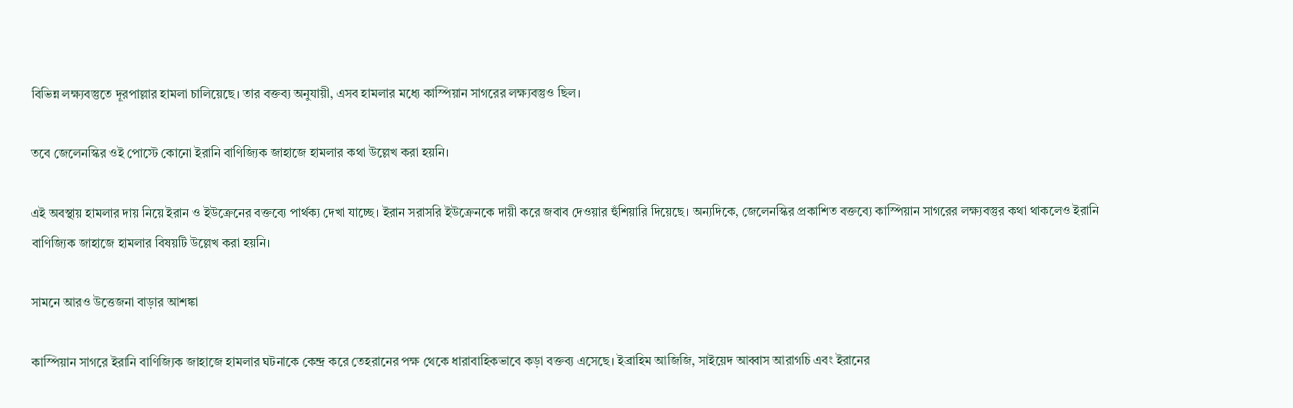বিভিন্ন লক্ষ্যবস্তুতে দূরপাল্লার হামলা চালিয়েছে। তার বক্তব্য অনুযায়ী, এসব হামলার মধ্যে কাস্পিয়ান সাগরের লক্ষ্যবস্তুও ছিল।

তবে জেলেনস্কির ওই পোস্টে কোনো ইরানি বাণিজ্যিক জাহাজে হামলার কথা উল্লেখ করা হয়নি।

এই অবস্থায় হামলার দায় নিয়ে ইরান ও ইউক্রেনের বক্তব্যে পার্থক্য দেখা যাচ্ছে। ইরান সরাসরি ইউক্রেনকে দায়ী করে জবাব দেওয়ার হুঁশিয়ারি দিয়েছে। অন্যদিকে, জেলেনস্কির প্রকাশিত বক্তব্যে কাস্পিয়ান সাগরের লক্ষ্যবস্তুর কথা থাকলেও ইরানি বাণিজ্যিক জাহাজে হামলার বিষয়টি উল্লেখ করা হয়নি।

সামনে আরও উত্তেজনা বাড়ার আশঙ্কা

কাস্পিয়ান সাগরে ইরানি বাণিজ্যিক জাহাজে হামলার ঘটনাকে কেন্দ্র করে তেহরানের পক্ষ থেকে ধারাবাহিকভাবে কড়া বক্তব্য এসেছে। ইব্রাহিম আজিজি, সাইয়েদ আব্বাস আরাগচি এবং ইরানের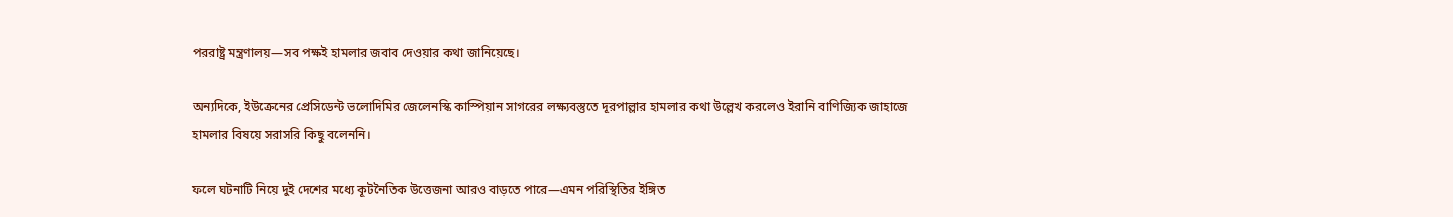পররাষ্ট্র মন্ত্রণালয়—সব পক্ষই হামলার জবাব দেওয়ার কথা জানিয়েছে।

অন্যদিকে, ইউক্রেনের প্রেসিডেন্ট ভলোদিমির জেলেনস্কি কাস্পিয়ান সাগরের লক্ষ্যবস্তুতে দূরপাল্লার হামলার কথা উল্লেখ করলেও ইরানি বাণিজ্যিক জাহাজে হামলার বিষয়ে সরাসরি কিছু বলেননি।

ফলে ঘটনাটি নিয়ে দুই দেশের মধ্যে কূটনৈতিক উত্তেজনা আরও বাড়তে পারে—এমন পরিস্থিতির ইঙ্গিত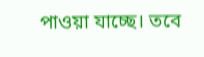পাওয়া যাচ্ছে। তবে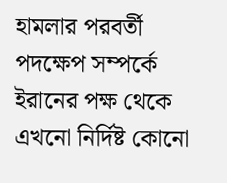হামলার পরবর্তী পদক্ষেপ সম্পর্কে ইরানের পক্ষ থেকে এখনো নির্দিষ্ট কোনো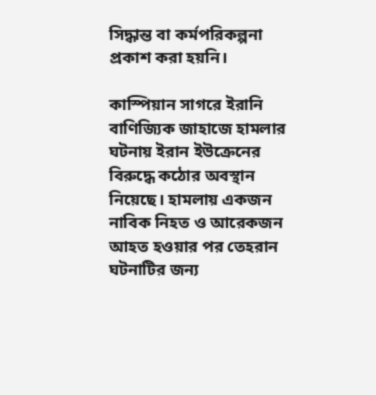সিদ্ধান্ত বা কর্মপরিকল্পনা প্রকাশ করা হয়নি।

কাস্পিয়ান সাগরে ইরানি বাণিজ্যিক জাহাজে হামলার ঘটনায় ইরান ইউক্রেনের বিরুদ্ধে কঠোর অবস্থান নিয়েছে। হামলায় একজন নাবিক নিহত ও আরেকজন আহত হওয়ার পর তেহরান ঘটনাটির জন্য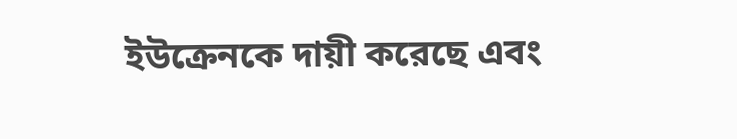ইউক্রেনকে দায়ী করেছে এবং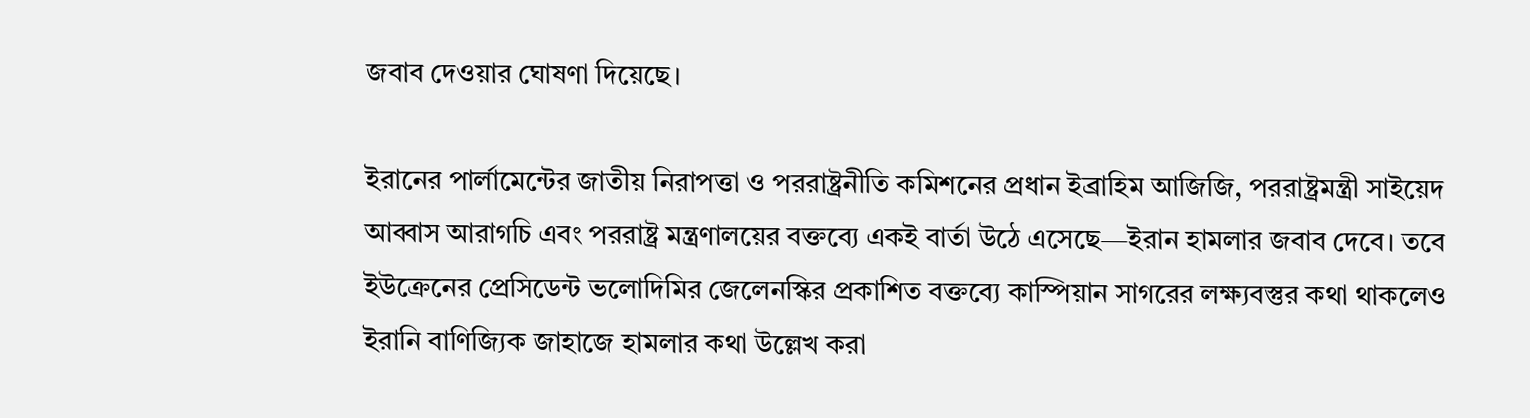জবাব দেওয়ার ঘোষণা দিয়েছে।

ইরানের পার্লামেন্টের জাতীয় নিরাপত্তা ও পররাষ্ট্রনীতি কমিশনের প্রধান ইব্রাহিম আজিজি, পররাষ্ট্রমন্ত্রী সাইয়েদ আব্বাস আরাগচি এবং পররাষ্ট্র মন্ত্রণালয়ের বক্তব্যে একই বার্তা উঠে এসেছে—ইরান হামলার জবাব দেবে। তবে ইউক্রেনের প্রেসিডেন্ট ভলোদিমির জেলেনস্কির প্রকাশিত বক্তব্যে কাস্পিয়ান সাগরের লক্ষ্যবস্তুর কথা থাকলেও ইরানি বাণিজ্যিক জাহাজে হামলার কথা উল্লেখ করা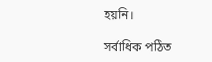হয়নি।

সর্বাধিক পঠিত